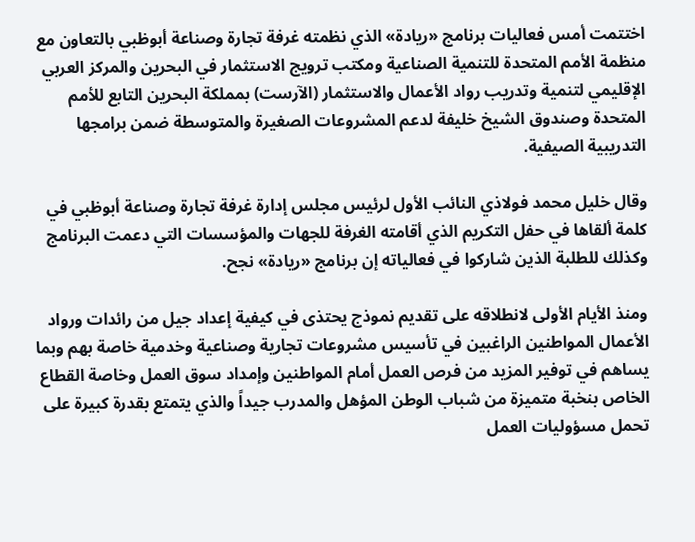اختتمت أمس فعاليات برنامج «ريادة» الذي نظمته غرفة تجارة وصناعة أبوظبي بالتعاون مع منظمة الأمم المتحدة للتنمية الصناعية ومكتب ترويج الاستثمار في البحرين والمركز العربي الإقليمي لتنمية وتدريب رواد الأعمال والاستثمار (الآرست) بمملكة البحرين التابع للأمم المتحدة وصندوق الشيخ خليفة لدعم المشروعات الصغيرة والمتوسطة ضمن برامجها التدريبية الصيفية.

وقال خليل محمد فولاذي النائب الأول لرئيس مجلس إدارة غرفة تجارة وصناعة أبوظبي في كلمة ألقاها في حفل التكريم الذي أقامته الغرفة للجهات والمؤسسات التي دعمت البرنامج وكذلك للطلبة الذين شاركوا في فعالياته إن برنامج «ريادة» نجح.

ومنذ الأيام الأولى لانطلاقه على تقديم نموذج يحتذى في كيفية إعداد جيل من رائدات ورواد الأعمال المواطنين الراغبين في تأسيس مشروعات تجارية وصناعية وخدمية خاصة بهم وبما يساهم في توفير المزيد من فرص العمل أمام المواطنين وإمداد سوق العمل وخاصة القطاع الخاص بنخبة متميزة من شباب الوطن المؤهل والمدرب جيداً والذي يتمتع بقدرة كبيرة على تحمل مسؤوليات العمل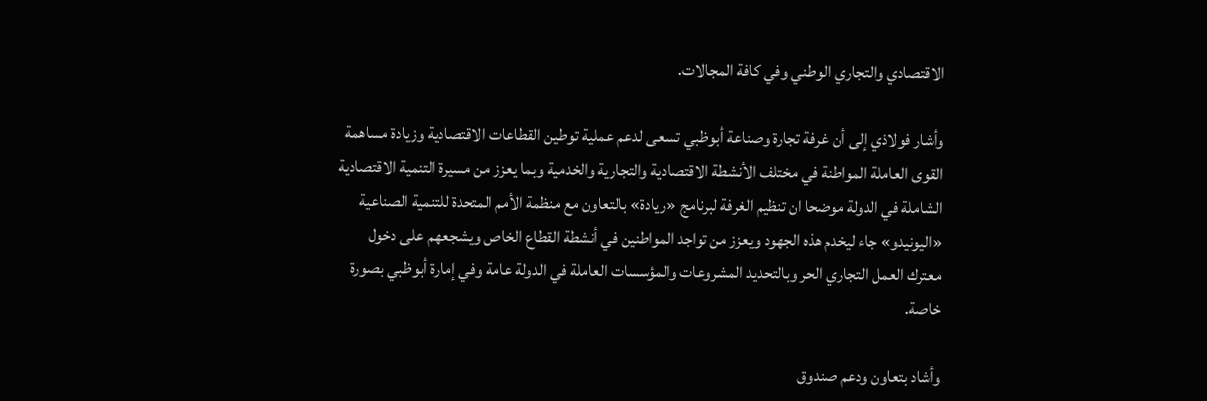الاقتصادي والتجاري الوطني وفي كافة المجالات.

وأشار فولاذي إلى أن غرفة تجارة وصناعة أبوظبي تسعى لدعم عملية توطين القطاعات الاقتصادية وزيادة مساهمة القوى العاملة المواطنة في مختلف الأنشطة الاقتصادية والتجارية والخدمية وبما يعزز من مسيرة التنمية الاقتصادية الشاملة في الدولة موضحا ان تنظيم الغرفة لبرنامج «ريادة» بالتعاون مع منظمة الأمم المتحدة للتنمية الصناعية «اليونيدو» جاء ليخدم هذه الجهود ويعزز من تواجد المواطنين في أنشطة القطاع الخاص ويشجعهم على دخول معترك العمل التجاري الحر وبالتحديد المشروعات والمؤسسات العاملة في الدولة عامة وفي إمارة أبوظبي بصورة خاصة.

وأشاد بتعاون ودعم صندوق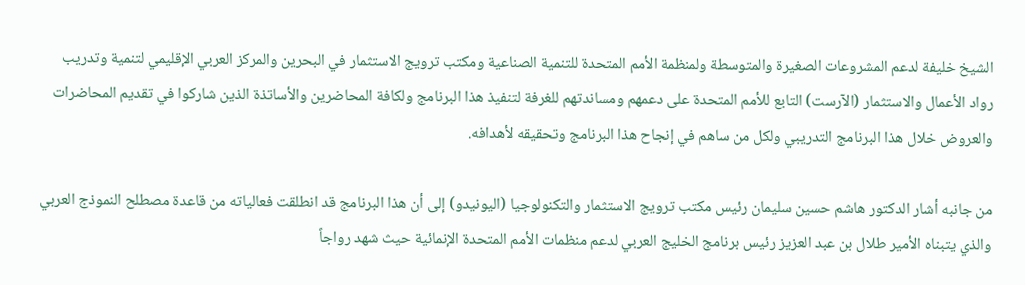الشيخ خليفة لدعم المشروعات الصغيرة والمتوسطة ولمنظمة الأمم المتحدة للتنمية الصناعية ومكتب ترويج الاستثمار في البحرين والمركز العربي الإقليمي لتنمية وتدريب رواد الأعمال والاستثمار (الآرست) التابع للأمم المتحدة على دعمهم ومساندتهم للغرفة لتنفيذ هذا البرنامج ولكافة المحاضرين والأساتذة الذين شاركوا في تقديم المحاضرات والعروض خلال هذا البرنامج التدريبي ولكل من ساهم في إنجاح هذا البرنامج وتحقيقه لأهدافه.

من جانبه أشار الدكتور هاشم حسين سليمان رئيس مكتب ترويج الاستثمار والتكنولوجيا (اليونيدو) إلى أن هذا البرنامج قد انطلقت فعالياته من قاعدة مصطلح النموذج العربي والذي يتبناه الأمير طلال بن عبد العزيز رئيس برنامج الخليج العربي لدعم منظمات الأمم المتحدة الإنمائية حيث شهد رواجاً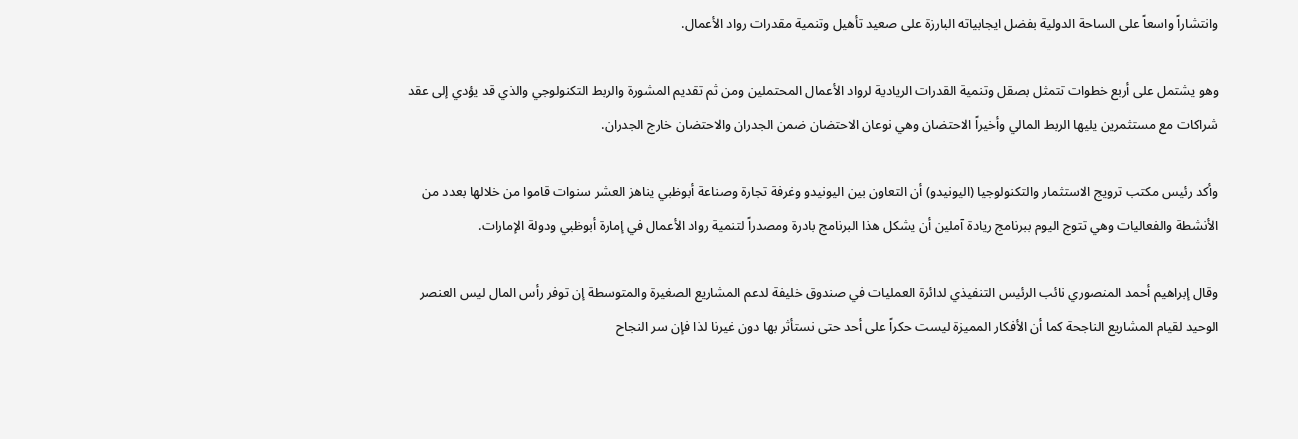وانتشاراً واسعاً على الساحة الدولية بفضل ايجابياته البارزة على صعيد تأهيل وتنمية مقدرات رواد الأعمال.

وهو يشتمل على أربع خطوات تتمثل بصقل وتنمية القدرات الريادية لرواد الأعمال المحتملين ومن ثم تقديم المشورة والربط التكنولوجي والذي قد يؤدي إلى عقد شراكات مع مستثمرين يليها الربط المالي وأخيراً الاحتضان وهي نوعان الاحتضان ضمن الجدران والاحتضان خارج الجدران.

وأكد رئيس مكتب ترويج الاستثمار والتكنولوجيا (اليونيدو) أن التعاون بين اليونيدو وغرفة تجارة وصناعة أبوظبي يناهز العشر سنوات قاموا من خلالها بعدد من الأنشطة والفعاليات وهي تتوج اليوم ببرنامج ريادة آملين أن يشكل هذا البرنامج بادرة ومصدراً لتنمية رواد الأعمال في إمارة أبوظبي ودولة الإمارات.

وقال إبراهيم أحمد المنصوري نائب الرئيس التنفيذي لدائرة العمليات في صندوق خليفة لدعم المشاريع الصغيرة والمتوسطة إن توفر رأس المال ليس العنصر الوحيد لقيام المشاريع الناجحة كما أن الأفكار المميزة ليست حكراً على أحد حتى نستأثر بها دون غيرنا لذا فإن سر النجاح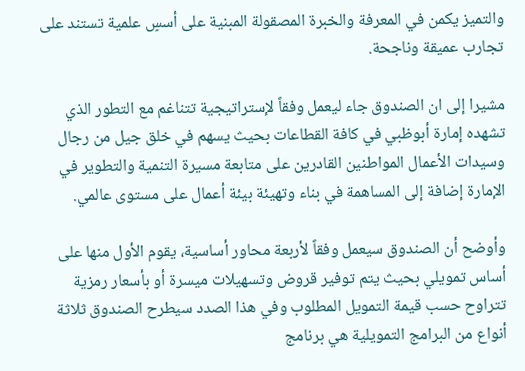والتميز يكمن في المعرفة والخبرة المصقولة المبنية على أسسٍ علمية تستند على تجارب عميقة وناجحة.

مشيرا إلى ان الصندوق جاء ليعمل وفقاً لإستراتيجية تتناغم مع التطور الذي تشهده إمارة أبوظبي في كافة القطاعات بحيث يسهم في خلق جيل من رجال وسيدات الأعمال المواطنين القادرين على متابعة مسيرة التنمية والتطوير في الإمارة إضافة إلى المساهمة في بناء وتهيئة بيئة أعمال على مستوى عالمي.

وأوضح أن الصندوق سيعمل وفقاً لأربعة محاور أساسية، يقوم الأول منها على أساس تمويلي بحيث يتم توفير قروض وتسهيلات ميسرة أو بأسعار رمزية تتراوح حسب قيمة التمويل المطلوب وفي هذا الصدد سيطرح الصندوق ثلاثة أنواع من البرامج التمويلية هي برنامج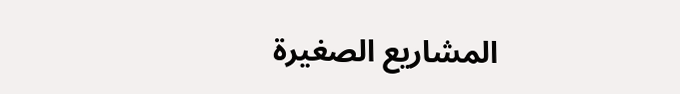المشاريع الصغيرة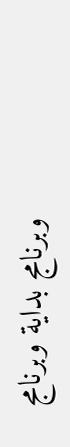وبرنامج بداية وبرنامج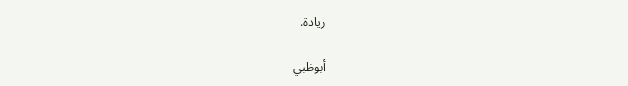ريادة.

أبوظبي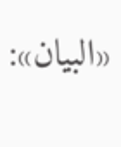«البيان»: